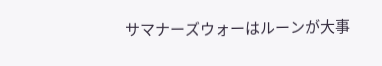サマナーズウォーはルーンが大事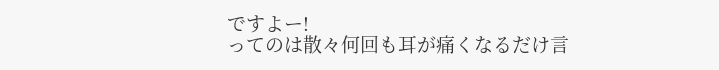ですよー!
ってのは散々何回も耳が痛くなるだけ言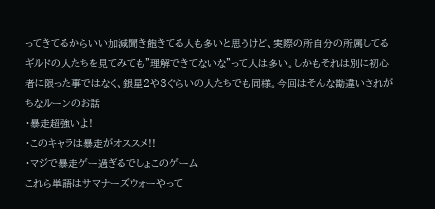ってきてるからいい加減聞き飽きてる人も多いと思うけど、実際の所自分の所属してるギルドの人たちを見てみても"理解できてないな"って人は多い。しかもそれは別に初心者に限った事ではなく、銀星2や3ぐらいの人たちでも同様。今回はそんな勘違いされがちなルーンのお話
・暴走超強いよ!
・このキャラは暴走がオススメ!!
・マジで暴走ゲー過ぎるでしょこのゲーム
これら単語はサマナーズウォーやって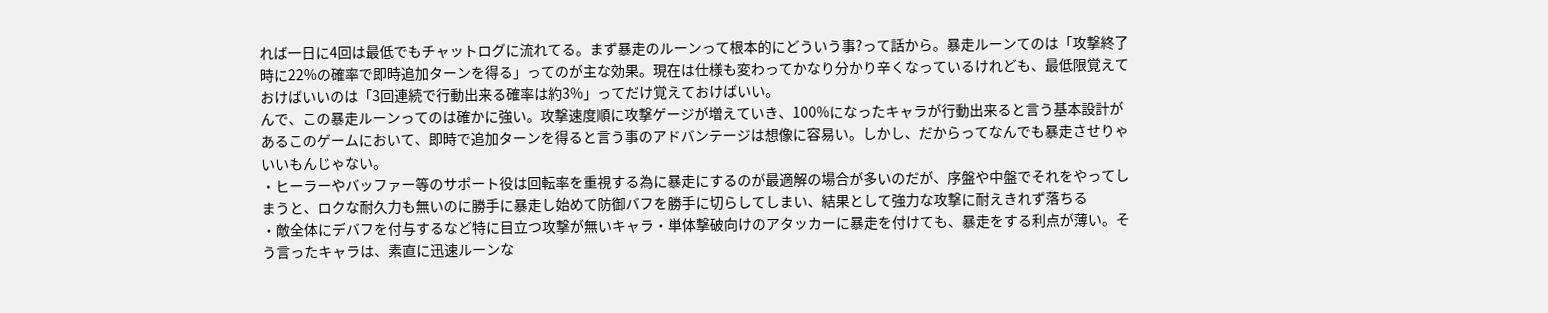れば一日に4回は最低でもチャットログに流れてる。まず暴走のルーンって根本的にどういう事?って話から。暴走ルーンてのは「攻撃終了時に22%の確率で即時追加ターンを得る」ってのが主な効果。現在は仕様も変わってかなり分かり辛くなっているけれども、最低限覚えておけばいいのは「3回連続で行動出来る確率は約3%」ってだけ覚えておけばいい。
んで、この暴走ルーンってのは確かに強い。攻撃速度順に攻撃ゲージが増えていき、100%になったキャラが行動出来ると言う基本設計があるこのゲームにおいて、即時で追加ターンを得ると言う事のアドバンテージは想像に容易い。しかし、だからってなんでも暴走させりゃいいもんじゃない。
・ヒーラーやバッファー等のサポート役は回転率を重視する為に暴走にするのが最適解の場合が多いのだが、序盤や中盤でそれをやってしまうと、ロクな耐久力も無いのに勝手に暴走し始めて防御バフを勝手に切らしてしまい、結果として強力な攻撃に耐えきれず落ちる
・敵全体にデバフを付与するなど特に目立つ攻撃が無いキャラ・単体撃破向けのアタッカーに暴走を付けても、暴走をする利点が薄い。そう言ったキャラは、素直に迅速ルーンな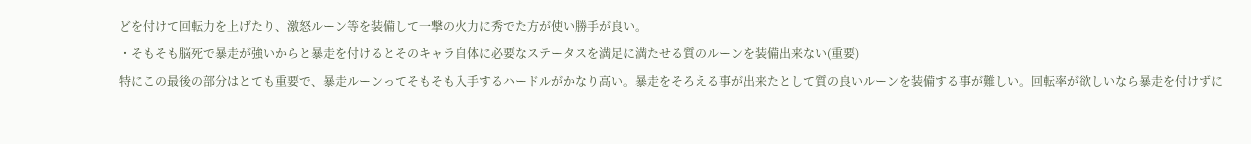どを付けて回転力を上げたり、激怒ルーン等を装備して一撃の火力に秀でた方が使い勝手が良い。
・そもそも脳死で暴走が強いからと暴走を付けるとそのキャラ自体に必要なステータスを満足に満たせる質のルーンを装備出来ない(重要)
特にこの最後の部分はとても重要で、暴走ルーンってそもそも入手するハードルがかなり高い。暴走をそろえる事が出来たとして質の良いルーンを装備する事が難しい。回転率が欲しいなら暴走を付けずに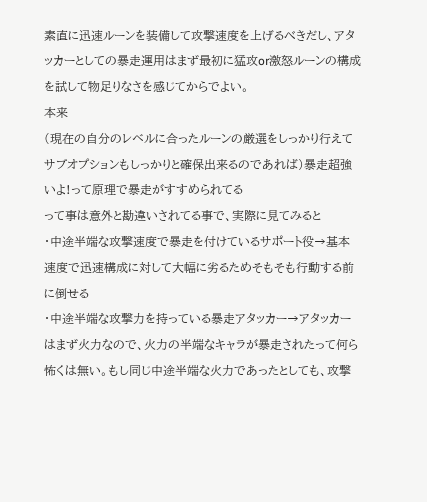素直に迅速ルーンを装備して攻撃速度を上げるべきだし、アタッカーとしての暴走運用はまず最初に猛攻or激怒ルーンの構成を試して物足りなさを感じてからでよい。
本来
(現在の自分のレベルに合ったルーンの厳選をしっかり行えてサブオプションもしっかりと確保出来るのであれば)暴走超強いよ!って原理で暴走がすすめられてる
って事は意外と勘違いされてる事で、実際に見てみると
・中途半端な攻撃速度で暴走を付けているサポート役→基本速度で迅速構成に対して大幅に劣るためそもそも行動する前に倒せる
・中途半端な攻撃力を持っている暴走アタッカー→アタッカーはまず火力なので、火力の半端なキャラが暴走されたって何ら怖くは無い。もし同じ中途半端な火力であったとしても、攻撃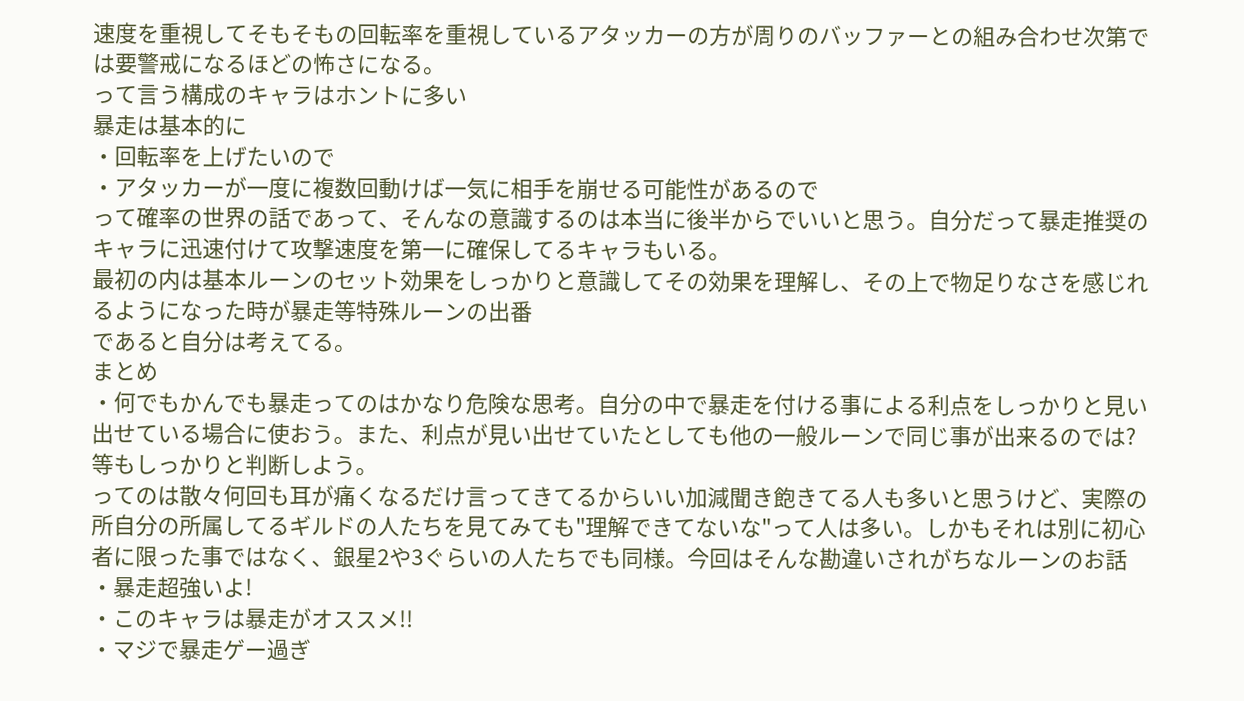速度を重視してそもそもの回転率を重視しているアタッカーの方が周りのバッファーとの組み合わせ次第では要警戒になるほどの怖さになる。
って言う構成のキャラはホントに多い
暴走は基本的に
・回転率を上げたいので
・アタッカーが一度に複数回動けば一気に相手を崩せる可能性があるので
って確率の世界の話であって、そんなの意識するのは本当に後半からでいいと思う。自分だって暴走推奨のキャラに迅速付けて攻撃速度を第一に確保してるキャラもいる。
最初の内は基本ルーンのセット効果をしっかりと意識してその効果を理解し、その上で物足りなさを感じれるようになった時が暴走等特殊ルーンの出番
であると自分は考えてる。
まとめ
・何でもかんでも暴走ってのはかなり危険な思考。自分の中で暴走を付ける事による利点をしっかりと見い出せている場合に使おう。また、利点が見い出せていたとしても他の一般ルーンで同じ事が出来るのでは?等もしっかりと判断しよう。
ってのは散々何回も耳が痛くなるだけ言ってきてるからいい加減聞き飽きてる人も多いと思うけど、実際の所自分の所属してるギルドの人たちを見てみても"理解できてないな"って人は多い。しかもそれは別に初心者に限った事ではなく、銀星2や3ぐらいの人たちでも同様。今回はそんな勘違いされがちなルーンのお話
・暴走超強いよ!
・このキャラは暴走がオススメ!!
・マジで暴走ゲー過ぎ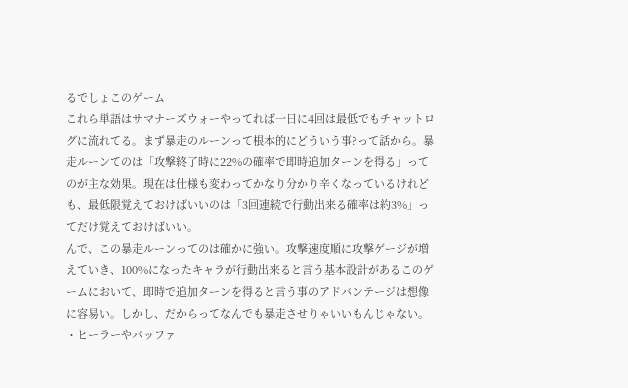るでしょこのゲーム
これら単語はサマナーズウォーやってれば一日に4回は最低でもチャットログに流れてる。まず暴走のルーンって根本的にどういう事?って話から。暴走ルーンてのは「攻撃終了時に22%の確率で即時追加ターンを得る」ってのが主な効果。現在は仕様も変わってかなり分かり辛くなっているけれども、最低限覚えておけばいいのは「3回連続で行動出来る確率は約3%」ってだけ覚えておけばいい。
んで、この暴走ルーンってのは確かに強い。攻撃速度順に攻撃ゲージが増えていき、100%になったキャラが行動出来ると言う基本設計があるこのゲームにおいて、即時で追加ターンを得ると言う事のアドバンテージは想像に容易い。しかし、だからってなんでも暴走させりゃいいもんじゃない。
・ヒーラーやバッファ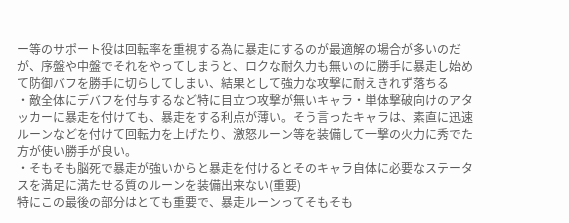ー等のサポート役は回転率を重視する為に暴走にするのが最適解の場合が多いのだが、序盤や中盤でそれをやってしまうと、ロクな耐久力も無いのに勝手に暴走し始めて防御バフを勝手に切らしてしまい、結果として強力な攻撃に耐えきれず落ちる
・敵全体にデバフを付与するなど特に目立つ攻撃が無いキャラ・単体撃破向けのアタッカーに暴走を付けても、暴走をする利点が薄い。そう言ったキャラは、素直に迅速ルーンなどを付けて回転力を上げたり、激怒ルーン等を装備して一撃の火力に秀でた方が使い勝手が良い。
・そもそも脳死で暴走が強いからと暴走を付けるとそのキャラ自体に必要なステータスを満足に満たせる質のルーンを装備出来ない(重要)
特にこの最後の部分はとても重要で、暴走ルーンってそもそも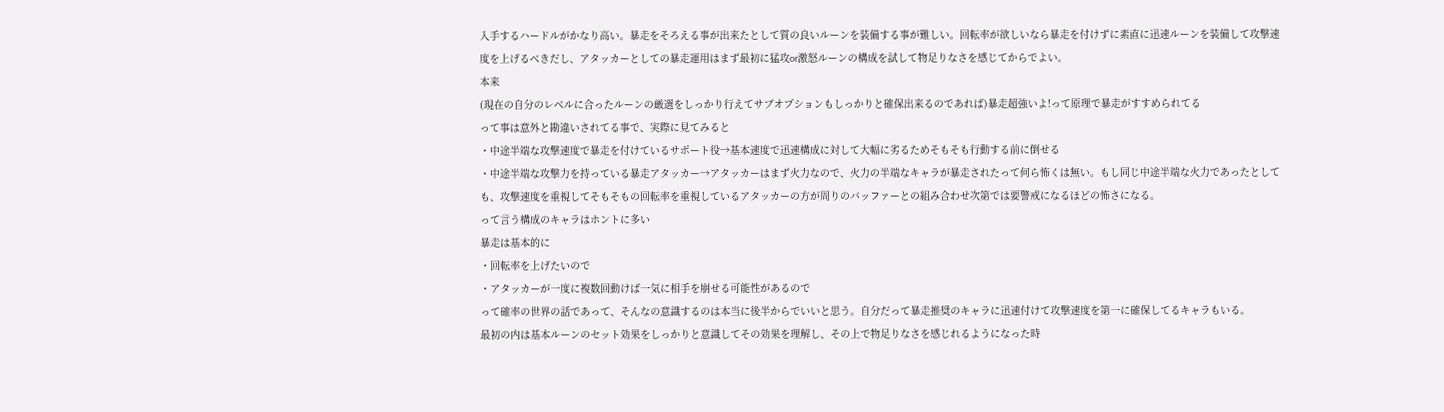入手するハードルがかなり高い。暴走をそろえる事が出来たとして質の良いルーンを装備する事が難しい。回転率が欲しいなら暴走を付けずに素直に迅速ルーンを装備して攻撃速度を上げるべきだし、アタッカーとしての暴走運用はまず最初に猛攻or激怒ルーンの構成を試して物足りなさを感じてからでよい。
本来
(現在の自分のレベルに合ったルーンの厳選をしっかり行えてサブオプションもしっかりと確保出来るのであれば)暴走超強いよ!って原理で暴走がすすめられてる
って事は意外と勘違いされてる事で、実際に見てみると
・中途半端な攻撃速度で暴走を付けているサポート役→基本速度で迅速構成に対して大幅に劣るためそもそも行動する前に倒せる
・中途半端な攻撃力を持っている暴走アタッカー→アタッカーはまず火力なので、火力の半端なキャラが暴走されたって何ら怖くは無い。もし同じ中途半端な火力であったとしても、攻撃速度を重視してそもそもの回転率を重視しているアタッカーの方が周りのバッファーとの組み合わせ次第では要警戒になるほどの怖さになる。
って言う構成のキャラはホントに多い
暴走は基本的に
・回転率を上げたいので
・アタッカーが一度に複数回動けば一気に相手を崩せる可能性があるので
って確率の世界の話であって、そんなの意識するのは本当に後半からでいいと思う。自分だって暴走推奨のキャラに迅速付けて攻撃速度を第一に確保してるキャラもいる。
最初の内は基本ルーンのセット効果をしっかりと意識してその効果を理解し、その上で物足りなさを感じれるようになった時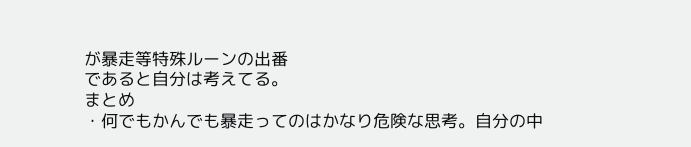が暴走等特殊ルーンの出番
であると自分は考えてる。
まとめ
・何でもかんでも暴走ってのはかなり危険な思考。自分の中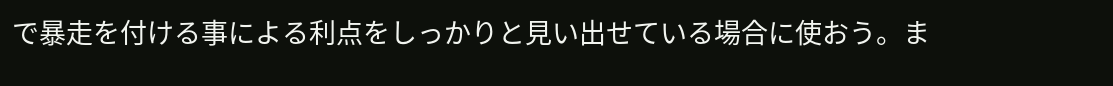で暴走を付ける事による利点をしっかりと見い出せている場合に使おう。ま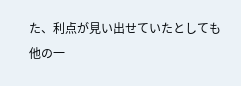た、利点が見い出せていたとしても他の一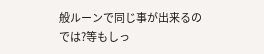般ルーンで同じ事が出来るのでは?等もしっ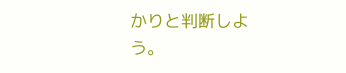かりと判断しよう。